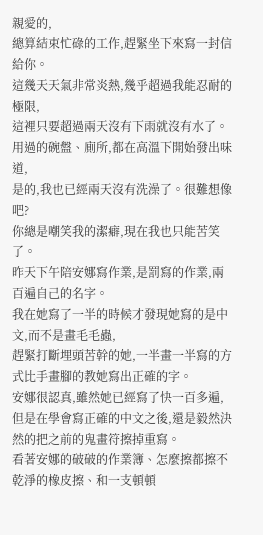親愛的,
總算結束忙碌的工作,趕緊坐下來寫一封信給你。
這幾天天氣非常炎熱,幾乎超過我能忍耐的極限,
這裡只要超過兩天沒有下雨就沒有水了。
用過的碗盤、廁所,都在高溫下開始發出味道,
是的,我也已經兩天沒有洗澡了。很難想像吧?
你總是嘲笑我的潔癖,現在我也只能苦笑了。
昨天下午陪安娜寫作業,是罰寫的作業,兩百遍自己的名字。
我在她寫了一半的時候才發現她寫的是中文,而不是畫毛毛蟲,
趕緊打斷埋頭苦幹的她,一半畫一半寫的方式比手畫腳的教她寫出正確的字。
安娜很認真,雖然她已經寫了快一百多遍,
但是在學會寫正確的中文之後,還是毅然決然的把之前的鬼畫符擦掉重寫。
看著安娜的破破的作業簿、怎麼擦都擦不乾淨的橡皮擦、和一支頓頓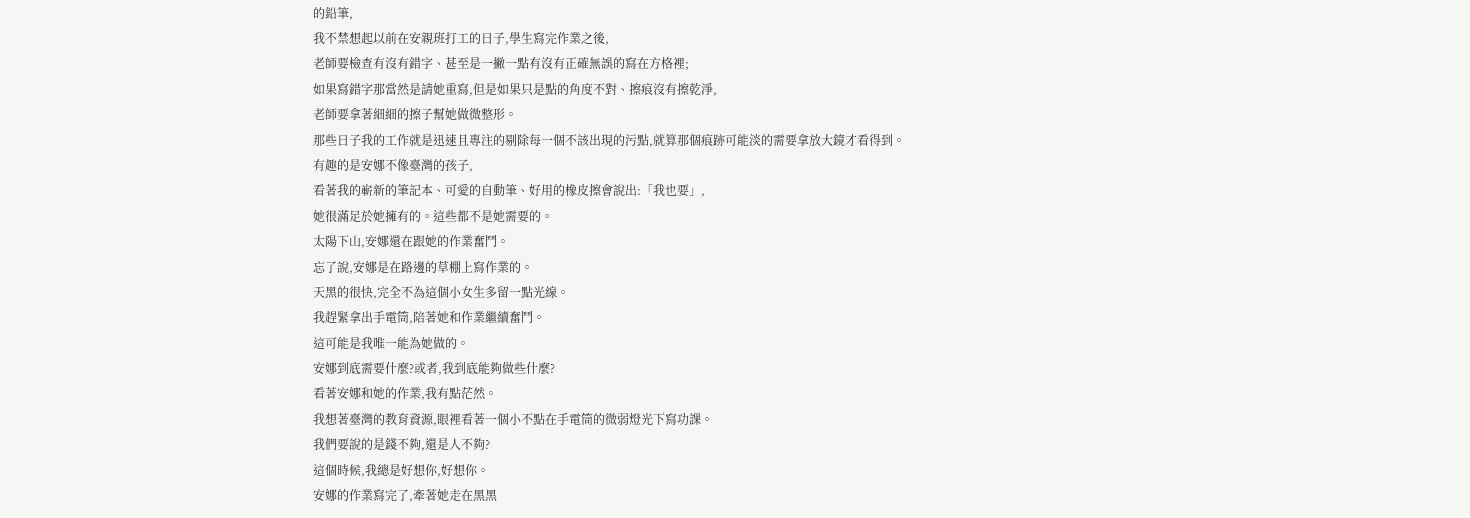的鉛筆,
我不禁想起以前在安親班打工的日子,學生寫完作業之後,
老師要檢查有沒有錯字、甚至是一撇一點有沒有正確無誤的寫在方格裡;
如果寫錯字那當然是請她重寫,但是如果只是點的角度不對、擦痕沒有擦乾淨,
老師要拿著細細的擦子幫她做微整形。
那些日子我的工作就是迅速且專注的剔除每一個不該出現的污點,就算那個痕跡可能淡的需要拿放大鏡才看得到。
有趣的是安娜不像臺灣的孩子,
看著我的嶄新的筆記本、可愛的自動筆、好用的橡皮擦會說出:「我也要」,
她很滿足於她擁有的。這些都不是她需要的。
太陽下山,安娜還在跟她的作業奮鬥。
忘了說,安娜是在路邊的草棚上寫作業的。
天黑的很快,完全不為這個小女生多留一點光線。
我趕緊拿出手電筒,陪著她和作業繼續奮鬥。
這可能是我唯一能為她做的。
安娜到底需要什麼?或者,我到底能夠做些什麼?
看著安娜和她的作業,我有點茫然。
我想著臺灣的教育資源,眼裡看著一個小不點在手電筒的微弱燈光下寫功課。
我們要說的是錢不夠,還是人不夠?
這個時候,我總是好想你,好想你。
安娜的作業寫完了,牽著她走在黑黑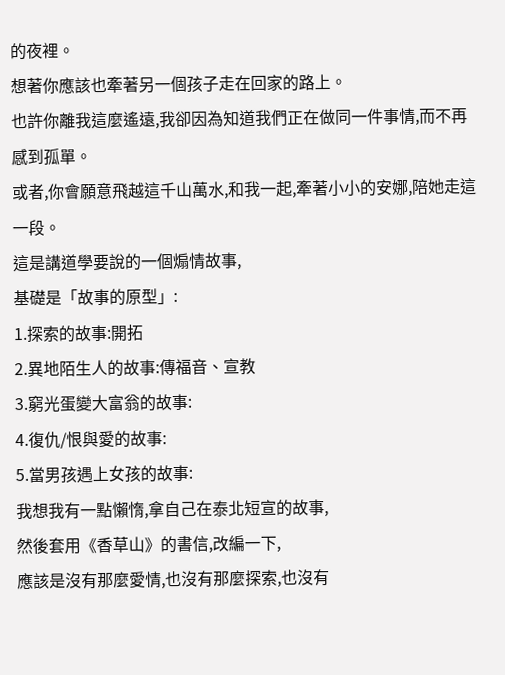的夜裡。
想著你應該也牽著另一個孩子走在回家的路上。
也許你離我這麼遙遠,我卻因為知道我們正在做同一件事情,而不再感到孤單。
或者,你會願意飛越這千山萬水,和我一起,牽著小小的安娜,陪她走這一段。
這是講道學要說的一個煽情故事,
基礎是「故事的原型」:
1.探索的故事:開拓
2.異地陌生人的故事:傳福音、宣教
3.窮光蛋變大富翁的故事:
4.復仇/恨與愛的故事:
5.當男孩遇上女孩的故事:
我想我有一點懶惰,拿自己在泰北短宣的故事,
然後套用《香草山》的書信,改編一下,
應該是沒有那麼愛情,也沒有那麼探索,也沒有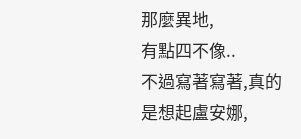那麼異地,
有點四不像..
不過寫著寫著,真的是想起盧安娜,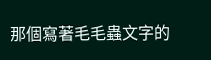那個寫著毛毛蟲文字的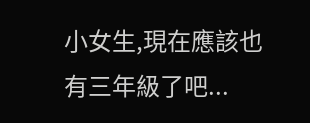小女生,現在應該也有三年級了吧...